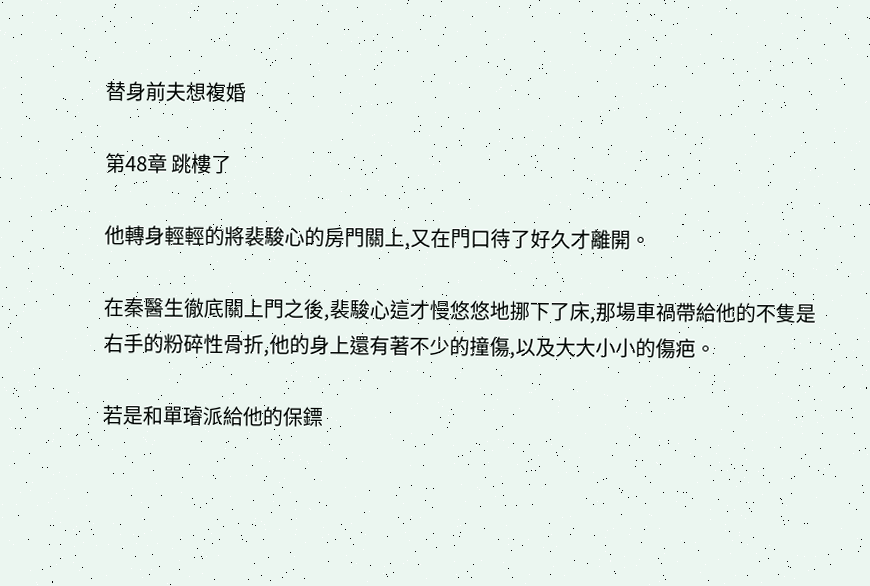替身前夫想複婚

第48章 跳樓了

他轉身輕輕的將裴駿心的房門關上,又在門口待了好久才離開。

在秦醫生徹底關上門之後,裴駿心這才慢悠悠地挪下了床,那場車禍帶給他的不隻是右手的粉碎性骨折,他的身上還有著不少的撞傷,以及大大小小的傷疤。

若是和單璿派給他的保鏢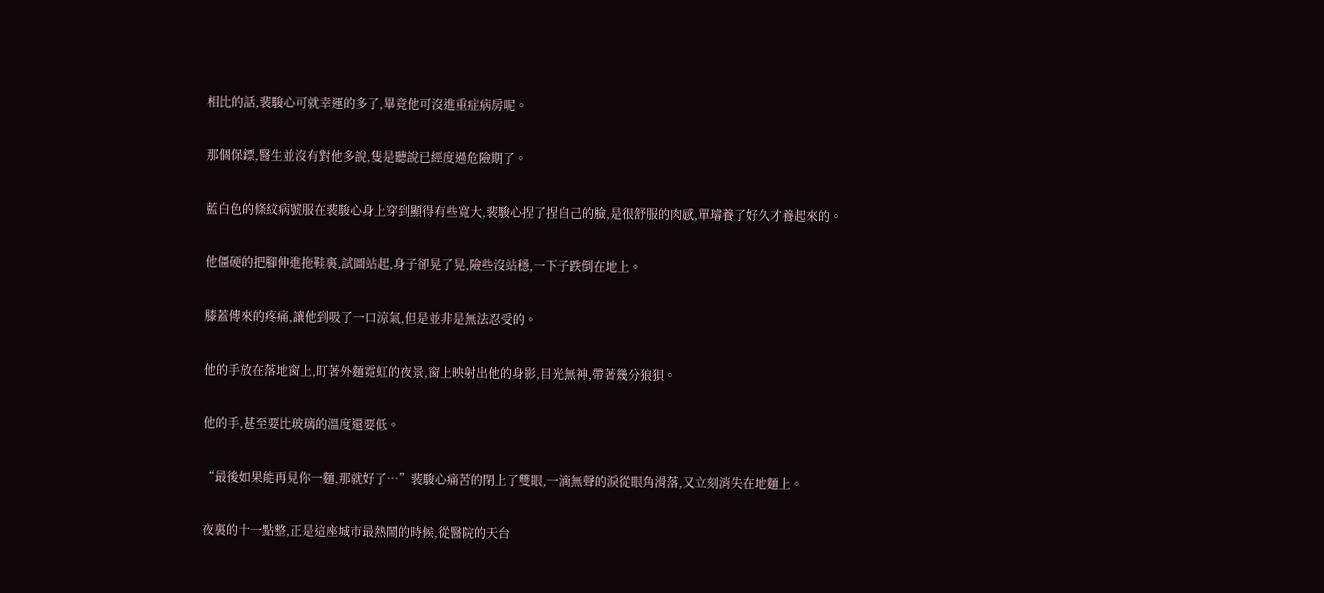相比的話,裴駿心可就幸運的多了,畢竟他可沒進重症病房呢。

那個保鏢,醫生並沒有對他多說,隻是聽說已經度過危險期了。

藍白色的條紋病號服在裴駿心身上穿到顯得有些寬大,裴駿心捏了捏自己的臉,是很舒服的肉感,單璿養了好久才養起來的。

他僵硬的把腳伸進拖鞋裏,試圖站起,身子卻晃了晃,險些沒站穩,一下子跌倒在地上。

膝蓋傳來的疼痛,讓他到吸了一口涼氣,但是並非是無法忍受的。

他的手放在落地窗上,盯著外麵霓虹的夜景,窗上映射出他的身影,目光無神,帶著幾分狼狽。

他的手,甚至要比玻璃的溫度還要低。

“最後如果能再見你一麵,那就好了…”裴駿心痛苦的閉上了雙眼,一滴無聲的淚從眼角滑落,又立刻消失在地麵上。

夜裏的十一點整,正是這座城市最熱鬧的時候,從醫院的天台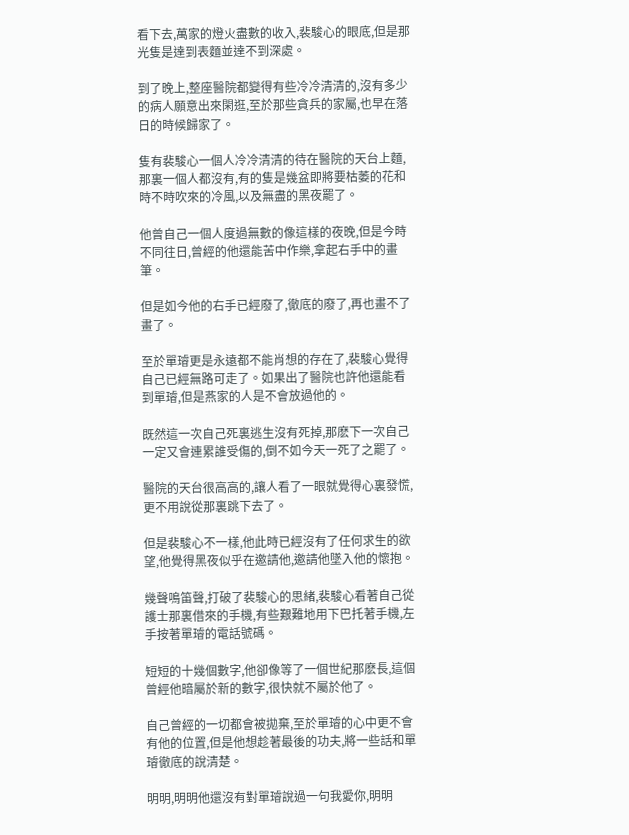看下去,萬家的燈火盡數的收入,裴駿心的眼底,但是那光隻是達到表麵並達不到深處。

到了晚上,整座醫院都變得有些冷冷清清的,沒有多少的病人願意出來閑逛,至於那些貪兵的家屬,也早在落日的時候歸家了。

隻有裴駿心一個人冷冷清清的待在醫院的天台上麵,那裏一個人都沒有,有的隻是幾盆即將要枯萎的花和時不時吹來的冷風,以及無盡的黑夜罷了。

他曾自己一個人度過無數的像這樣的夜晚,但是今時不同往日,曾經的他還能苦中作樂,拿起右手中的畫筆。

但是如今他的右手已經廢了,徹底的廢了,再也畫不了畫了。

至於單璿更是永遠都不能肖想的存在了,裴駿心覺得自己已經無路可走了。如果出了醫院也許他還能看到單璿,但是燕家的人是不會放過他的。

既然這一次自己死裏逃生沒有死掉,那麽下一次自己一定又會連累誰受傷的,倒不如今天一死了之罷了。

醫院的天台很高高的,讓人看了一眼就覺得心裏發慌,更不用說從那裏跳下去了。

但是裴駿心不一樣,他此時已經沒有了任何求生的欲望,他覺得黑夜似乎在邀請他,邀請他墜入他的懷抱。

幾聲鳴笛聲,打破了裴駿心的思緒,裴駿心看著自己從護士那裏借來的手機,有些艱難地用下巴托著手機,左手按著單璿的電話號碼。

短短的十幾個數字,他卻像等了一個世紀那麽長,這個曾經他暗屬於新的數字,很快就不屬於他了。

自己曾經的一切都會被拋棄,至於單璿的心中更不會有他的位置,但是他想趁著最後的功夫,將一些話和單璿徹底的說清楚。

明明,明明他還沒有對單璿說過一句我愛你,明明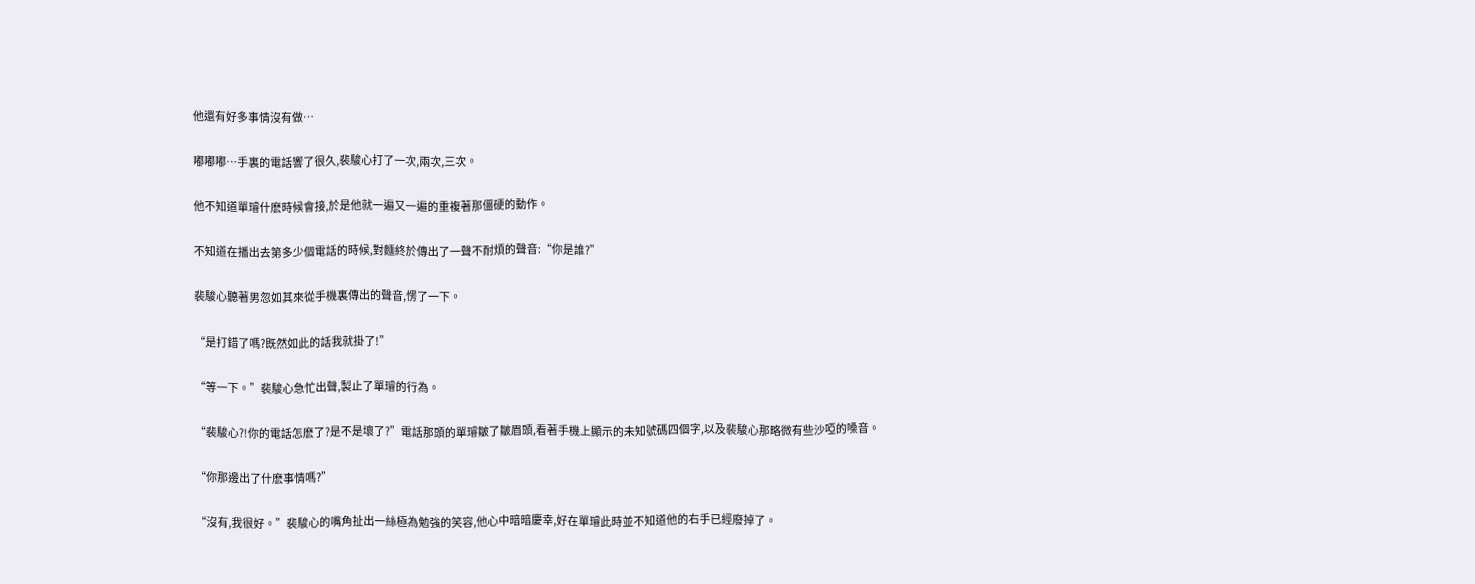他還有好多事情沒有做…

嘟嘟嘟…手裏的電話響了很久,裴駿心打了一次,兩次,三次。

他不知道單璿什麽時候會接,於是他就一遍又一遍的重複著那僵硬的動作。

不知道在播出去第多少個電話的時候,對麵終於傳出了一聲不耐煩的聲音:“你是誰?”

裴駿心聽著男忽如其來從手機裏傳出的聲音,愣了一下。

“是打錯了嗎?既然如此的話我就掛了!”

“等一下。”裴駿心急忙出聲,製止了單璿的行為。

“裴駿心?!你的電話怎麽了?是不是壞了?”電話那頭的單璿皺了皺眉頭,看著手機上顯示的未知號碼四個字,以及裴駿心那略微有些沙啞的嗓音。

“你那邊出了什麽事情嗎?”

“沒有,我很好。”裴駿心的嘴角扯出一絲極為勉強的笑容,他心中暗暗慶幸,好在單璿此時並不知道他的右手已經廢掉了。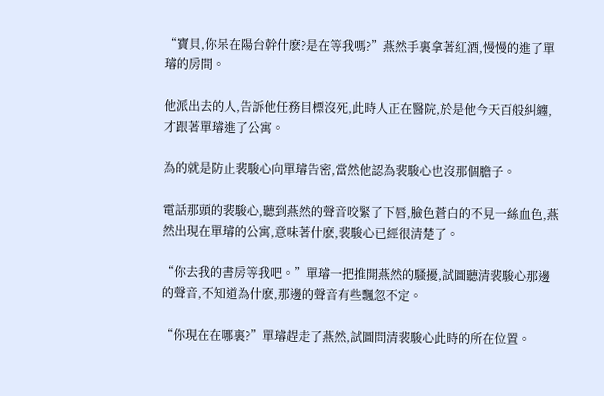“寶貝,你呆在陽台幹什麽?是在等我嗎?”燕然手裏拿著紅酒,慢慢的進了單璿的房間。

他派出去的人,告訴他任務目標沒死,此時人正在醫院,於是他今天百般糾纏,才跟著單璿進了公寓。

為的就是防止裴駿心向單璿告密,當然他認為裴駿心也沒那個膽子。

電話那頭的裴駿心,聽到燕然的聲音咬緊了下唇,臉色蒼白的不見一絲血色,燕然出現在單璿的公寓,意味著什麽,裴駿心已經很清楚了。

“你去我的書房等我吧。”單璿一把推開燕然的騷擾,試圖聽清裴駿心那邊的聲音,不知道為什麽,那邊的聲音有些飄忽不定。

“你現在在哪裏?”單璿趕走了燕然,試圖問清裴駿心此時的所在位置。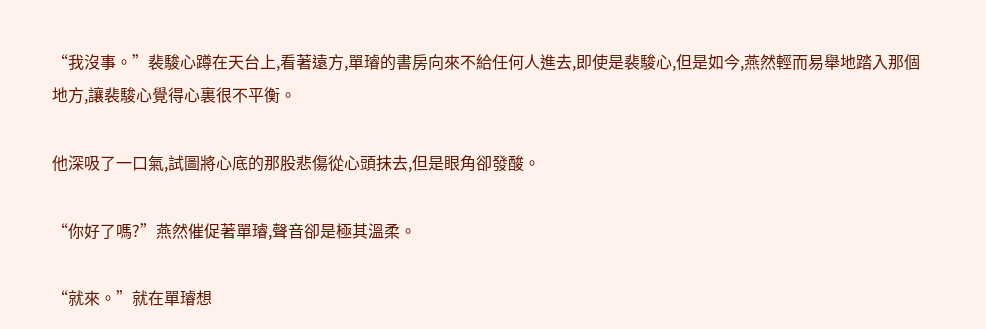“我沒事。”裴駿心蹲在天台上,看著遠方,單璿的書房向來不給任何人進去,即使是裴駿心,但是如今,燕然輕而易舉地踏入那個地方,讓裴駿心覺得心裏很不平衡。

他深吸了一口氣,試圖將心底的那股悲傷從心頭抹去,但是眼角卻發酸。

“你好了嗎?”燕然催促著單璿,聲音卻是極其溫柔。

“就來。”就在單璿想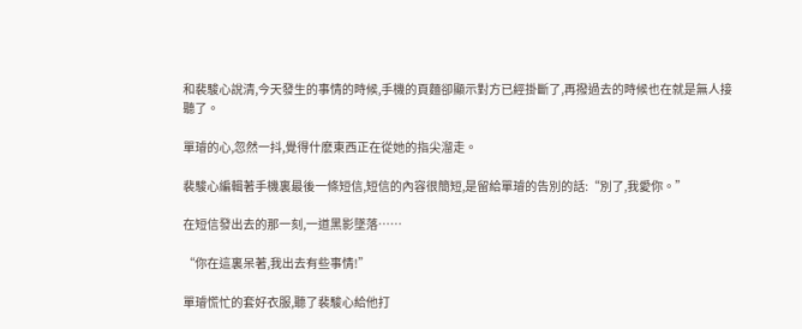和裴駿心說清,今天發生的事情的時候,手機的頁麵卻顯示對方已經掛斷了,再撥過去的時候也在就是無人接聽了。

單璿的心,忽然一抖,覺得什麽東西正在從她的指尖溜走。

裴駿心編輯著手機裏最後一條短信,短信的內容很簡短,是留給單璿的告別的話:“別了,我愛你。”

在短信發出去的那一刻,一道黑影墜落……

“你在這裏呆著,我出去有些事情!”

單璿慌忙的套好衣服,聽了裴駿心給他打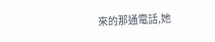來的那通電話,她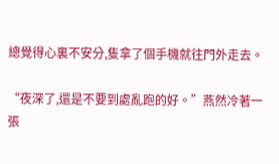總覺得心裏不安分,隻拿了個手機就往門外走去。

“夜深了,還是不要到處亂跑的好。”燕然冷著一張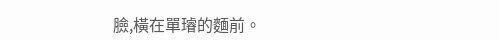臉,橫在單璿的麵前。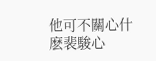他可不關心什麽裴駿心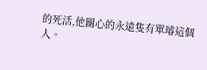的死活,他關心的永遠隻有單璿這個人。